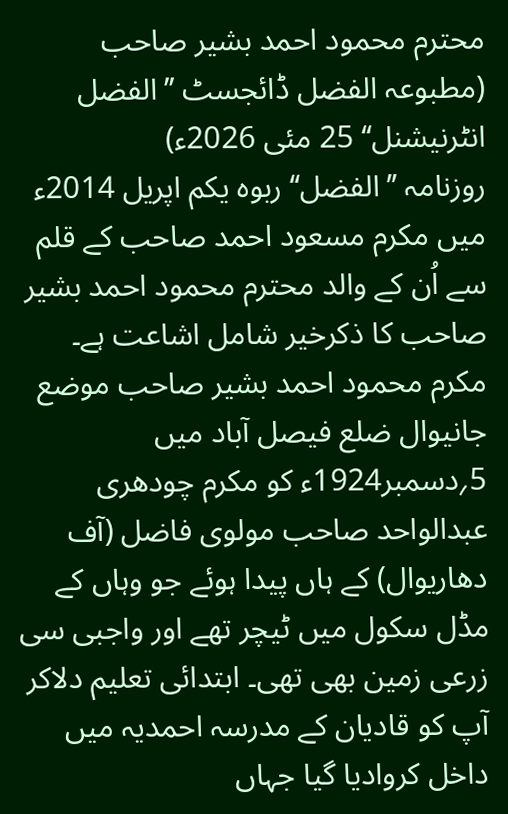محترم محمود احمد بشیر صاحب
(مطبوعہ الفضل ڈائجسٹ ’’الفضل انٹرنیشنل‘‘ 25 مئی 2026ء)
روزنامہ ’’الفضل‘‘ ربوہ یکم اپریل 2014ء میں مکرم مسعود احمد صاحب کے قلم سے اُن کے والد محترم محمود احمد بشیر صاحب کا ذکرخیر شامل اشاعت ہے۔
مکرم محمود احمد بشیر صاحب موضع جانیوال ضلع فیصل آباد میں 5؍دسمبر1924ء کو مکرم چودھری عبدالواحد صاحب مولوی فاضل (آف دھاریوال) کے ہاں پیدا ہوئے جو وہاں کے مڈل سکول میں ٹیچر تھے اور واجبی سی زرعی زمین بھی تھی۔ ابتدائی تعلیم دلاکر آپ کو قادیان کے مدرسہ احمدیہ میں داخل کروادیا گیا جہاں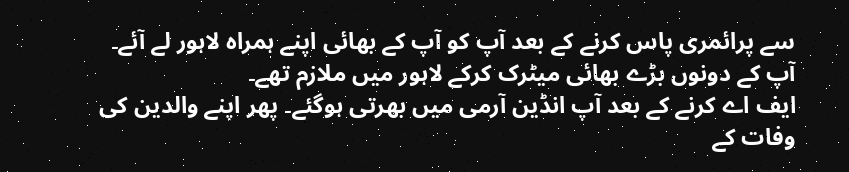سے پرائمری پاس کرنے کے بعد آپ کو آپ کے بھائی اپنے ہمراہ لاہور لے آئے۔ آپ کے دونوں بڑے بھائی میٹرک کرکے لاہور میں ملازم تھے۔
ایف اے کرنے کے بعد آپ انڈین آرمی میں بھرتی ہوگئے۔ پھر اپنے والدین کی وفات کے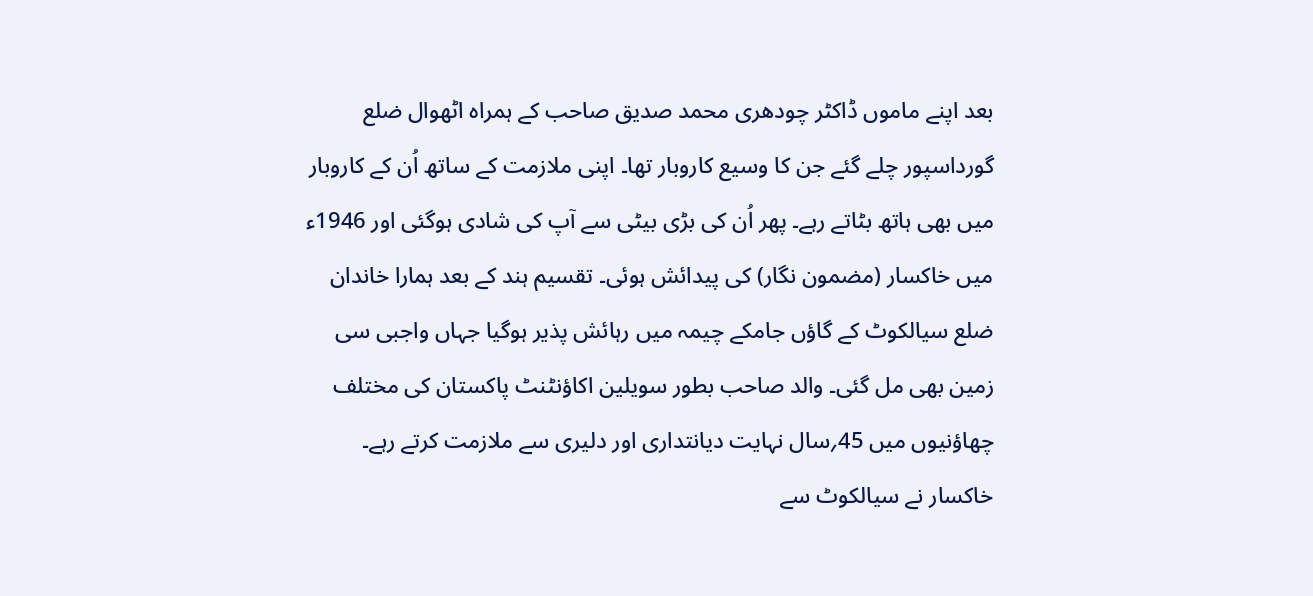بعد اپنے ماموں ڈاکٹر چودھری محمد صدیق صاحب کے ہمراہ اٹھوال ضلع گورداسپور چلے گئے جن کا وسیع کاروبار تھا۔ اپنی ملازمت کے ساتھ اُن کے کاروبار میں بھی ہاتھ بٹاتے رہے۔ پھر اُن کی بڑی بیٹی سے آپ کی شادی ہوگئی اور 1946ء میں خاکسار (مضمون نگار) کی پیدائش ہوئی۔ تقسیم ہند کے بعد ہمارا خاندان ضلع سیالکوٹ کے گاؤں جامکے چیمہ میں رہائش پذیر ہوگیا جہاں واجبی سی زمین بھی مل گئی۔ والد صاحب بطور سویلین اکاؤنٹنٹ پاکستان کی مختلف چھاؤنیوں میں 45؍سال نہایت دیانتداری اور دلیری سے ملازمت کرتے رہے۔
خاکسار نے سیالکوٹ سے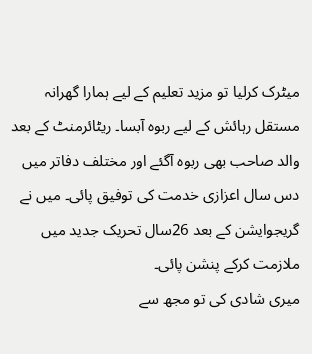میٹرک کرلیا تو مزید تعلیم کے لیے ہمارا گھرانہ مستقل رہائش کے لیے ربوہ آبسا۔ ریٹائرمنٹ کے بعد والد صاحب بھی ربوہ آگئے اور مختلف دفاتر میں دس سال اعزازی خدمت کی توفیق پائی۔ میں نے گریجوایشن کے بعد 26سال تحریک جدید میں ملازمت کرکے پنشن پائی۔
میری شادی کی تو مجھ سے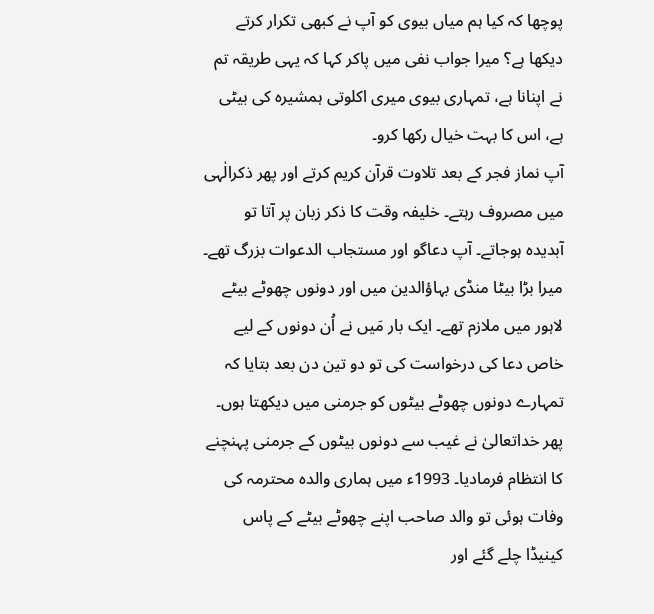پوچھا کہ کیا ہم میاں بیوی کو آپ نے کبھی تکرار کرتے دیکھا ہے؟ میرا جواب نفی میں پاکر کہا کہ یہی طریقہ تم نے اپنانا ہے، تمہاری بیوی میری اکلوتی ہمشیرہ کی بیٹی ہے، اس کا بہت خیال رکھا کرو۔
آپ نماز فجر کے بعد تلاوت قرآن کریم کرتے اور پھر ذکرالٰہی میں مصروف رہتے۔ خلیفہ وقت کا ذکر زبان پر آتا تو آبدیدہ ہوجاتے۔ آپ دعاگو اور مستجاب الدعوات بزرگ تھے۔ میرا بڑا بیٹا منڈی بہاؤالدین میں اور دونوں چھوٹے بیٹے لاہور میں ملازم تھے۔ ایک بار مَیں نے اُن دونوں کے لیے خاص دعا کی درخواست کی تو دو تین دن بعد بتایا کہ تمہارے دونوں چھوٹے بیٹوں کو جرمنی میں دیکھتا ہوں۔ پھر خداتعالیٰ نے غیب سے دونوں بیٹوں کے جرمنی پہنچنے کا انتظام فرمادیا۔ 1993ء میں ہماری والدہ محترمہ کی وفات ہوئی تو والد صاحب اپنے چھوٹے بیٹے کے پاس کینیڈا چلے گئے اور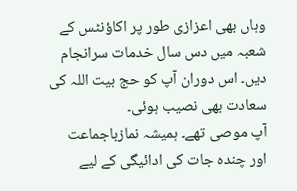وہاں بھی اعزازی طور پر اکاؤنٹس کے شعبہ میں دس سال خدمات سرانجام دیں۔ اس دوران آپ کو حج بیت اللہ کی سعادت بھی نصیب ہوئی۔
آپ موصی تھے۔ ہمیشہ نمازباجماعت اور چندہ جات کی ادائیگی کے لیے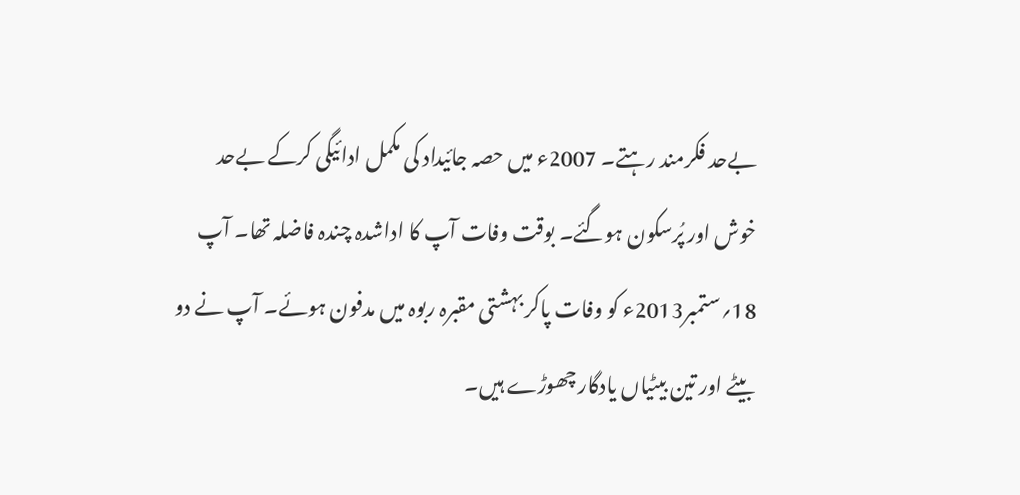بےحد فکرمند رہتے۔ 2007ء میں حصہ جائیداد کی مکمل ادائیگی کرکے بےحد خوش اور پُرسکون ہوگئے۔ بوقت وفات آپ کا اداشدہ چندہ فاضلہ تھا۔ آپ 18؍ستمبر2013ء کو وفات پاکر بہشتی مقبرہ ربوہ میں مدفون ہوئے۔ آپ نے دو بیٹے اور تین بیٹیاں یادگار چھوڑے ہیں۔